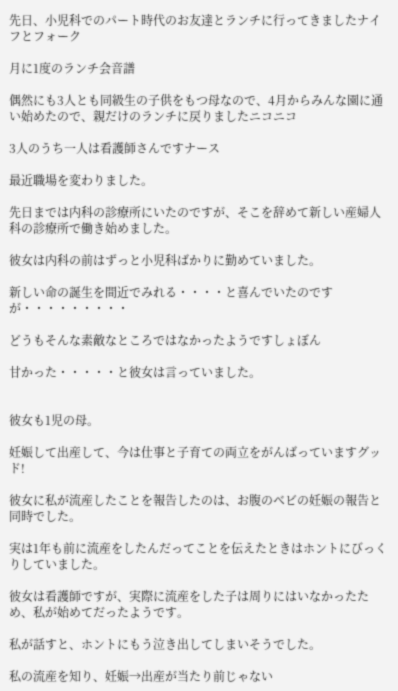先日、小児科でのパート時代のお友達とランチに行ってきましたナイフとフォーク

月に1度のランチ会音譜

偶然にも3人とも同級生の子供をもつ母なので、4月からみんな園に通い始めたので、親だけのランチに戻りましたニコニコ

3人のうち一人は看護師さんですナース

最近職場を変わりました。

先日までは内科の診療所にいたのですが、そこを辞めて新しい産婦人科の診療所で働き始めました。

彼女は内科の前はずっと小児科ばかりに勤めていました。

新しい命の誕生を間近でみれる・・・・と喜んでいたのですが・・・・・・・・・

どうもそんな素敵なところではなかったようですしょぼん

甘かった・・・・・と彼女は言っていました。


彼女も1児の母。

妊娠して出産して、今は仕事と子育ての両立をがんばっていますグッド!

彼女に私が流産したことを報告したのは、お腹のベビの妊娠の報告と同時でした。

実は1年も前に流産をしたんだってことを伝えたときはホントにびっくりしていました。

彼女は看護師ですが、実際に流産をした子は周りにはいなかったため、私が始めてだったようです。

私が話すと、ホントにもう泣き出してしまいそうでした。

私の流産を知り、妊娠→出産が当たり前じゃない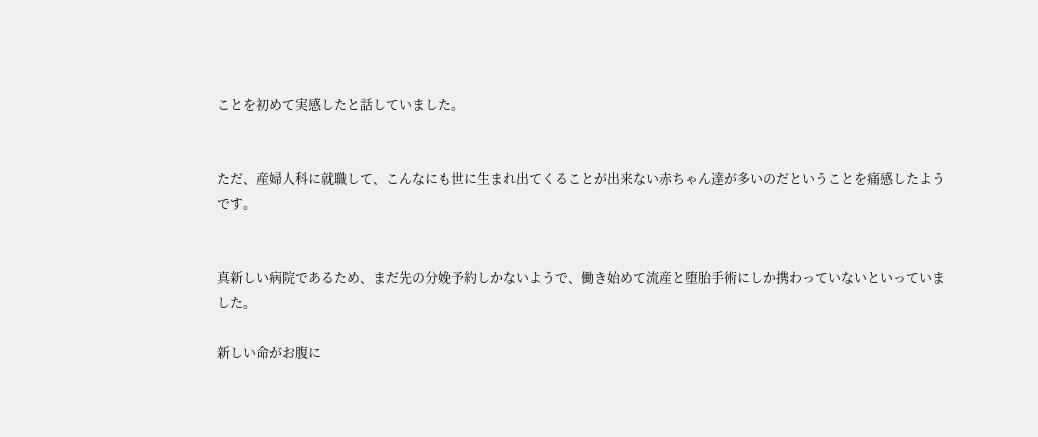ことを初めて実感したと話していました。


ただ、産婦人科に就職して、こんなにも世に生まれ出てくることが出来ない赤ちゃん達が多いのだということを痛感したようです。


真新しい病院であるため、まだ先の分娩予約しかないようで、働き始めて流産と堕胎手術にしか携わっていないといっていました。

新しい命がお腹に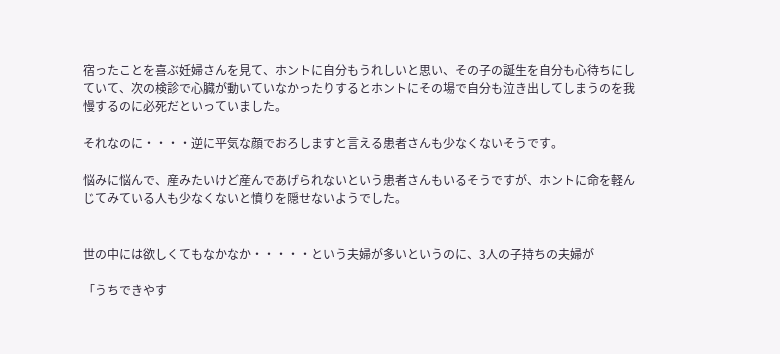宿ったことを喜ぶ妊婦さんを見て、ホントに自分もうれしいと思い、その子の誕生を自分も心待ちにしていて、次の検診で心臓が動いていなかったりするとホントにその場で自分も泣き出してしまうのを我慢するのに必死だといっていました。

それなのに・・・・逆に平気な顔でおろしますと言える患者さんも少なくないそうです。

悩みに悩んで、産みたいけど産んであげられないという患者さんもいるそうですが、ホントに命を軽んじてみている人も少なくないと憤りを隠せないようでした。


世の中には欲しくてもなかなか・・・・・という夫婦が多いというのに、3人の子持ちの夫婦が

「うちできやす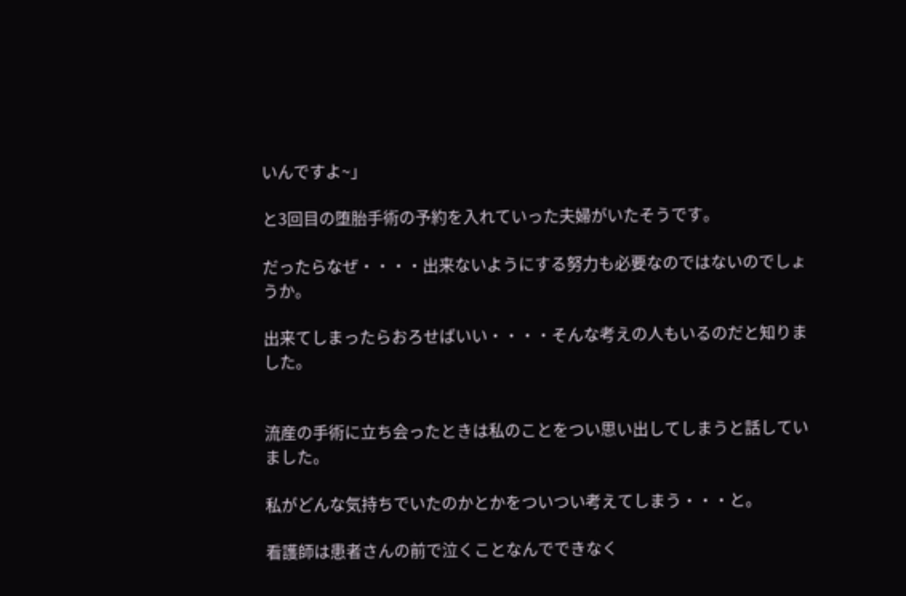いんですよ~」

と3回目の堕胎手術の予約を入れていった夫婦がいたそうです。

だったらなぜ・・・・出来ないようにする努力も必要なのではないのでしょうか。

出来てしまったらおろせばいい・・・・そんな考えの人もいるのだと知りました。


流産の手術に立ち会ったときは私のことをつい思い出してしまうと話していました。

私がどんな気持ちでいたのかとかをついつい考えてしまう・・・と。

看護師は患者さんの前で泣くことなんでできなく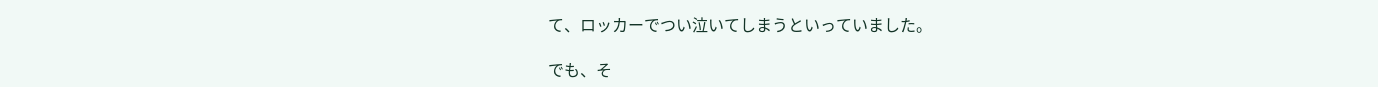て、ロッカーでつい泣いてしまうといっていました。

でも、そ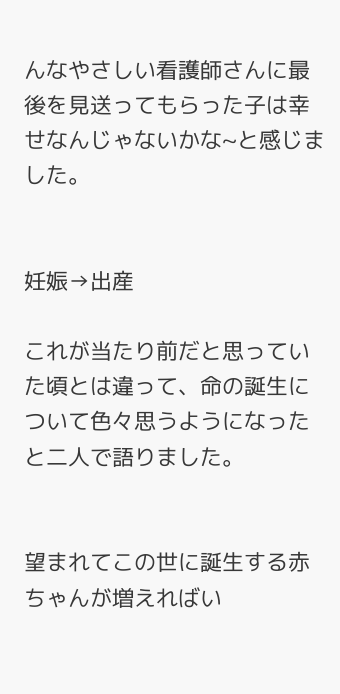んなやさしい看護師さんに最後を見送ってもらった子は幸せなんじゃないかな~と感じました。


妊娠→出産

これが当たり前だと思っていた頃とは違って、命の誕生について色々思うようになったと二人で語りました。


望まれてこの世に誕生する赤ちゃんが増えればい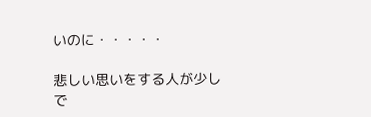いのに・・・・・

悲しい思いをする人が少しで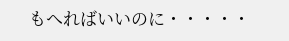もへればいいのに・・・・・